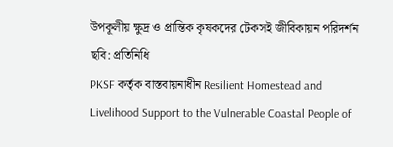উপকূলীয় ক্ষুদ্র ও প্রান্তিক কৃষকদের টেকসই জীবিকায়ন পরিদর্শন
ছবি: প্রতিনিধি
PKSF কর্তৃক বাস্তবায়নাধীন Resilient Homestead and Livelihood Support to the Vulnerable Coastal People of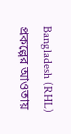Bangladesh (RHL) প্রকল্পের আওতায়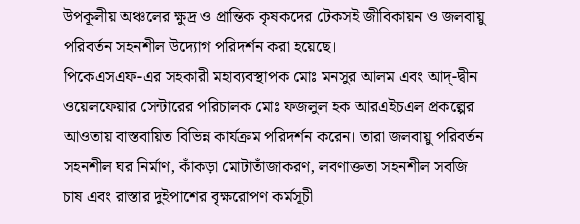উপকূলীয় অঞ্চলের ক্ষুদ্র ও প্রান্তিক কৃষকদের টেকসই জীবিকায়ন ও জলবায়ু পরিবর্তন সহনশীল উদ্যোগ পরিদর্শন করা হয়েছে।
পিকেএসএফ-এর সহকারী মহাব্যবস্থাপক মোঃ মনসুর আলম এবং আদ্-দ্বীন ওয়েলফেয়ার সেন্টারের পরিচালক মোঃ ফজলুল হক আরএইচএল প্রকল্পের আওতায় বাস্তবায়িত বিভিন্ন কার্যক্রম পরিদর্শন করেন। তারা জলবায়ু পরিবর্তন সহনশীল ঘর নির্মাণ, কাঁকড়া মোটাতাঁজাকরণ, লবণাক্ততা সহনশীল সবজি চাষ এবং রাস্তার দুইপাশের বৃক্ষরোপণ কর্মসূচী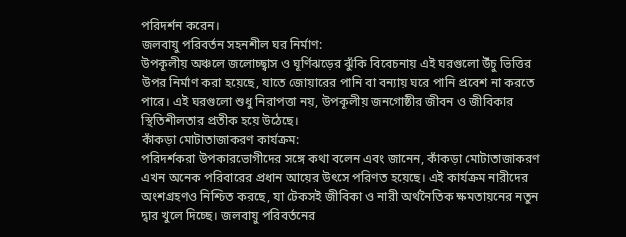পরিদর্শন করেন।
জলবায়ু পরিবর্তন সহনশীল ঘর নির্মাণ:
উপকূলীয় অঞ্চলে জলোচ্ছ্বাস ও ঘূর্ণিঝড়ের ঝুঁকি বিবেচনায় এই ঘরগুলো উঁচু ভিত্তির উপর নির্মাণ করা হয়েছে, যাতে জোয়ারের পানি বা বন্যায় ঘরে পানি প্রবেশ না করতে পারে। এই ঘরগুলো শুধু নিরাপত্তা নয়, উপকূলীয় জনগোষ্ঠীর জীবন ও জীবিকার স্থিতিশীলতার প্রতীক হয়ে উঠেছে।
কাঁকড়া মোটাতাজাকরণ কার্যক্রম:
পরিদর্শকরা উপকারভোগীদের সঙ্গে কথা বলেন এবং জানেন, কাঁকড়া মোটাতাজাকরণ এখন অনেক পরিবারের প্রধান আয়ের উৎসে পরিণত হয়েছে। এই কার্যক্রম নারীদের অংশগ্রহণও নিশ্চিত করছে, যা টেকসই জীবিকা ও নারী অর্থনৈতিক ক্ষমতায়নের নতুন দ্বার খুলে দিচ্ছে। জলবায়ু পরিবর্তনের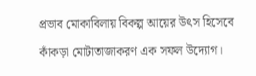প্রভাব মোকাবিলায় বিকল্প আয়ের উৎস হিসেবে কাঁকড়া মোটাতাজাকরণ এক সফল উদ্যোগ।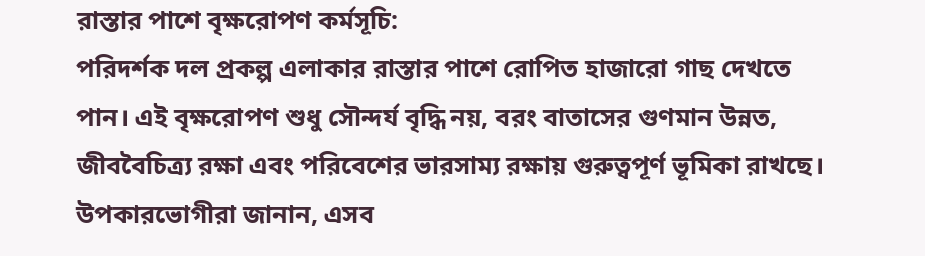রাস্তার পাশে বৃক্ষরোপণ কর্মসূচি:
পরিদর্শক দল প্রকল্প এলাকার রাস্তার পাশে রোপিত হাজারো গাছ দেখতে পান। এই বৃক্ষরোপণ শুধু সৌন্দর্য বৃদ্ধি নয়, বরং বাতাসের গুণমান উন্নত, জীববৈচিত্র্য রক্ষা এবং পরিবেশের ভারসাম্য রক্ষায় গুরুত্বপূর্ণ ভূমিকা রাখছে।
উপকারভোগীরা জানান, এসব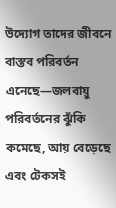উদ্যোগ তাদের জীবনে বাস্তব পরিবর্তন এনেছে—জলবায়ু পরিবর্তনের ঝুঁকি কমেছে, আয় বেড়েছে এবং টেকসই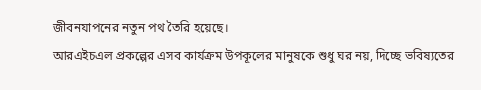জীবনযাপনের নতুন পথ তৈরি হয়েছে।
আরএইচএল প্রকল্পের এসব কার্যক্রম উপকূলের মানুষকে শুধু ঘর নয়, দিচ্ছে ভবিষ্যতের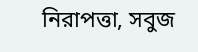নিরাপত্তা, সবুজ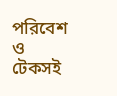পরিবেশ ও টেকসই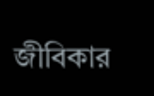জীবিকার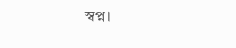স্বপ্ন।